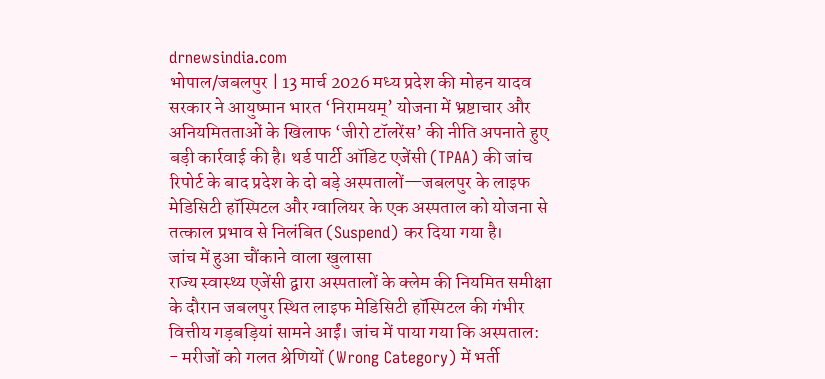drnewsindia.com
भोपाल/जबलपुर | 13 मार्च 2026 मध्य प्रदेश की मोहन यादव सरकार ने आयुष्मान भारत ‘निरामयम्’ योजना में भ्रष्टाचार और अनियमितताओं के खिलाफ ‘जीरो टॉलरेंस’ की नीति अपनाते हुए बड़ी कार्रवाई की है। थर्ड पार्टी ऑडिट एजेंसी (TPAA) की जांच रिपोर्ट के बाद प्रदेश के दो बड़े अस्पतालों—जबलपुर के लाइफ मेडिसिटी हॉस्पिटल और ग्वालियर के एक अस्पताल को योजना से तत्काल प्रभाव से निलंबित (Suspend) कर दिया गया है।
जांच में हुआ चौंकाने वाला खुलासा
राज्य स्वास्थ्य एजेंसी द्वारा अस्पतालों के क्लेम की नियमित समीक्षा के दौरान जबलपुर स्थित लाइफ मेडिसिटी हॉस्पिटल की गंभीर वित्तीय गड़बड़ियां सामने आईं। जांच में पाया गया कि अस्पताल:
- मरीजों को गलत श्रेणियों (Wrong Category) में भर्ती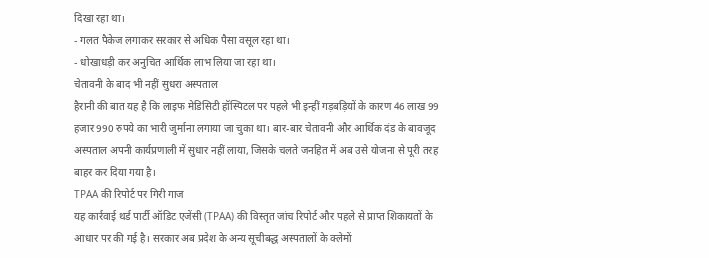दिखा रहा था।
- गलत पैकेज लगाकर सरकार से अधिक पैसा वसूल रहा था।
- धोखाधड़ी कर अनुचित आर्थिक लाभ लिया जा रहा था।
चेतावनी के बाद भी नहीं सुधरा अस्पताल
हैरानी की बात यह है कि लाइफ मेडिसिटी हॉस्पिटल पर पहले भी इन्हीं गड़बड़ियों के कारण 46 लाख 99 हजार 990 रुपये का भारी जुर्माना लगाया जा चुका था। बार-बार चेतावनी और आर्थिक दंड के बावजूद अस्पताल अपनी कार्यप्रणाली में सुधार नहीं लाया, जिसके चलते जनहित में अब उसे योजना से पूरी तरह बाहर कर दिया गया है।
TPAA की रिपोर्ट पर गिरी गाज
यह कार्रवाई थर्ड पार्टी ऑडिट एजेंसी (TPAA) की विस्तृत जांच रिपोर्ट और पहले से प्राप्त शिकायतों के आधार पर की गई है। सरकार अब प्रदेश के अन्य सूचीबद्ध अस्पतालों के क्लेमों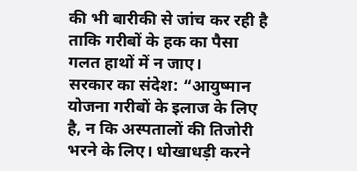की भी बारीकी से जांच कर रही है ताकि गरीबों के हक का पैसा गलत हाथों में न जाए।
सरकार का संदेश: “आयुष्मान योजना गरीबों के इलाज के लिए है, न कि अस्पतालों की तिजोरी भरने के लिए। धोखाधड़ी करने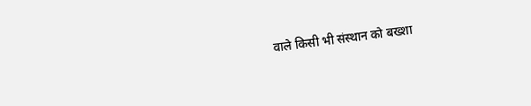वाले किसी भी संस्थान को बख्शा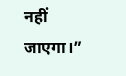नहीं जाएगा।”